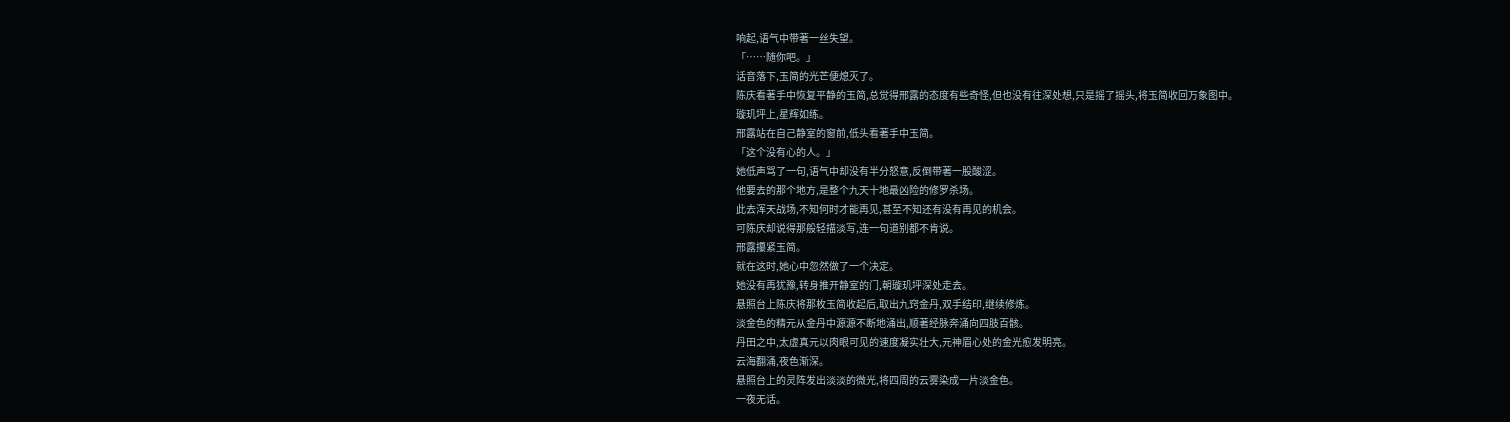响起,语气中带著一丝失望。
「……随你吧。」
话音落下,玉简的光芒便熄灭了。
陈庆看著手中恢复平静的玉简,总觉得邢露的态度有些奇怪,但也没有往深处想,只是摇了摇头,将玉简收回万象图中。
璇玑坪上,星辉如练。
邢露站在自己静室的窗前,低头看著手中玉简。
「这个没有心的人。」
她低声骂了一句,语气中却没有半分怒意,反倒带著一股酸涩。
他要去的那个地方,是整个九天十地最凶险的修罗杀场。
此去浑天战场,不知何时才能再见,甚至不知还有没有再见的机会。
可陈庆却说得那般轻描淡写,连一句道别都不肯说。
邢露攥紧玉简。
就在这时,她心中忽然做了一个决定。
她没有再犹豫,转身推开静室的门,朝璇玑坪深处走去。
悬照台上陈庆将那枚玉简收起后,取出九窍金丹,双手结印,继续修炼。
淡金色的精元从金丹中源源不断地涌出,顺著经脉奔涌向四肢百骸。
丹田之中,太虚真元以肉眼可见的速度凝实壮大,元神眉心处的金光愈发明亮。
云海翻涌,夜色渐深。
悬照台上的灵阵发出淡淡的微光,将四周的云雾染成一片淡金色。
一夜无话。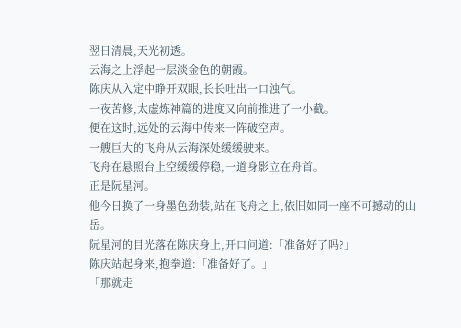翌日清晨,天光初透。
云海之上浮起一层淡金色的朝霞。
陈庆从入定中睁开双眼,长长吐出一口浊气。
一夜苦修,太虚炼神篇的进度又向前推进了一小截。
便在这时,远处的云海中传来一阵破空声。
一艘巨大的飞舟从云海深处缓缓驶来。
飞舟在悬照台上空缓缓停稳,一道身影立在舟首。
正是阮星河。
他今日换了一身墨色劲装,站在飞舟之上,依旧如同一座不可撼动的山岳。
阮星河的目光落在陈庆身上,开口问道:「准备好了吗?」
陈庆站起身来,抱拳道:「准备好了。」
「那就走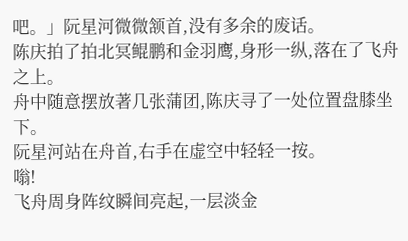吧。」阮星河微微颔首,没有多余的废话。
陈庆拍了拍北冥鲲鹏和金羽鹰,身形一纵,落在了飞舟之上。
舟中随意摆放著几张蒲团,陈庆寻了一处位置盘膝坐下。
阮星河站在舟首,右手在虚空中轻轻一按。
嗡!
飞舟周身阵纹瞬间亮起,一层淡金